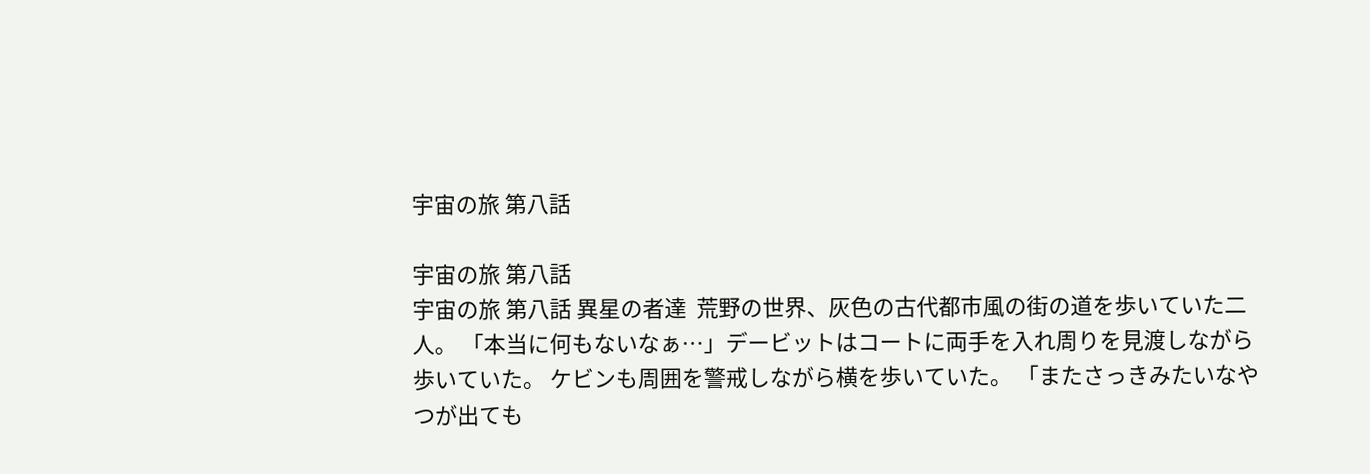宇宙の旅 第八話

宇宙の旅 第八話
宇宙の旅 第八話 異星の者達  荒野の世界、灰色の古代都市風の街の道を歩いていた二人。 「本当に何もないなぁ…」デービットはコートに両手を入れ周りを見渡しながら歩いていた。 ケビンも周囲を警戒しながら横を歩いていた。 「またさっきみたいなやつが出ても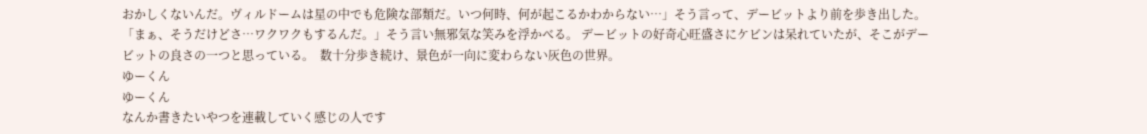おかしくないんだ。ヴィルドームは星の中でも危険な部類だ。いつ何時、何が起こるかわからない…」そう言って、デービットより前を歩き出した。 「まぁ、そうだけどさ…ワクワクもするんだ。」そう言い無邪気な笑みを浮かべる。 デービットの好奇心旺盛さにケビンは呆れていたが、そこがデービットの良さの一つと思っている。  数十分歩き続け、景色が一向に変わらない灰色の世界。
ゆーくん
ゆーくん
なんか書きたいやつを連載していく感じの人です